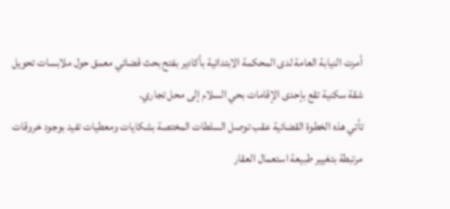أمرت النيابة العامة لدى المحكمة الابتدائية بأكادير بفتح بحث قضائي معمق حول ملابسات تحويل شقة سكنية تقع بإحدى الإقامات بحي السلام إلى محل تجاري.
تأتي هذه الخطوة القضائية عقب توصل السلطات المختصة بشكايات ومعطيات تفيد بوجود خروقات مرتبطة بتغيير طبيعة استعمال العقار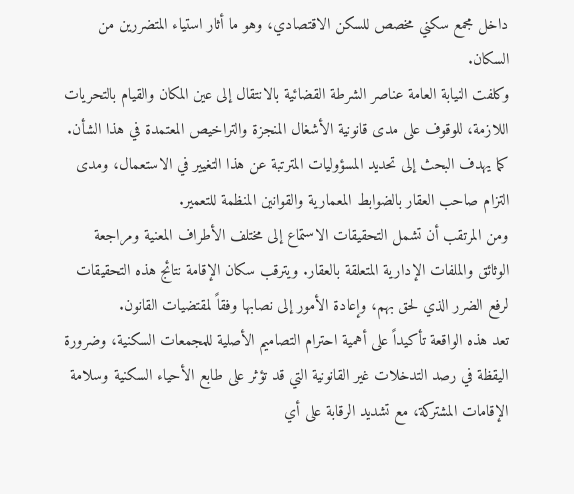داخل مجمع سكني مخصص للسكن الاقتصادي، وهو ما أثار استياء المتضررين من السكان.
وكلفت النيابة العامة عناصر الشرطة القضائية بالانتقال إلى عين المكان والقيام بالتحريات اللازمة، للوقوف على مدى قانونية الأشغال المنجزة والتراخيص المعتمدة في هذا الشأن. كما يهدف البحث إلى تحديد المسؤوليات المترتبة عن هذا التغيير في الاستعمال، ومدى التزام صاحب العقار بالضوابط المعمارية والقوانين المنظمة للتعمير.
ومن المرتقب أن تشمل التحقيقات الاستماع إلى مختلف الأطراف المعنية ومراجعة الوثائق والملفات الإدارية المتعلقة بالعقار. ويترقب سكان الإقامة نتائج هذه التحقيقات لرفع الضرر الذي لحق بهم، وإعادة الأمور إلى نصابها وفقاً لمقتضيات القانون.
تعد هذه الواقعة تأكيداً على أهمية احترام التصاميم الأصلية للمجمعات السكنية، وضرورة اليقظة في رصد التدخلات غير القانونية التي قد تؤثر على طابع الأحياء السكنية وسلامة الإقامات المشتركة، مع تشديد الرقابة على أي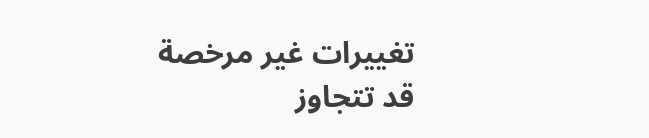تغييرات غير مرخصة قد تتجاوز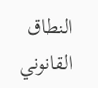النطاق القانوني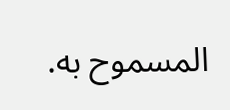المسموح به.